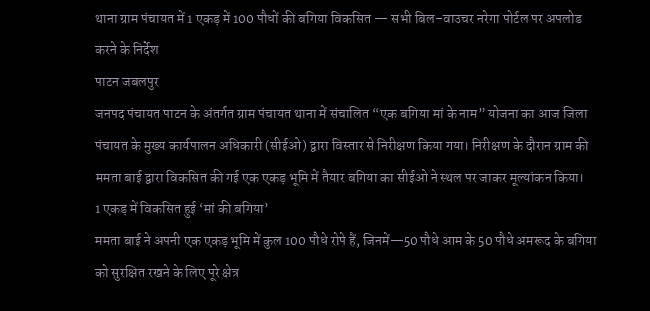थाना ग्राम पंचायत में 1 एकड़ में 100 पौधों की बगिया विकसित — सभी बिल–वाउचर नरेगा पोर्टल पर अपलोड करने के निर्देश
पाटन जबलपुर
जनपद पंचायत पाटन के अंतर्गत ग्राम पंचायत थाना में संचालित “एक बगिया मां के नाम” योजना का आज जिला पंचायत के मुख्य कार्यपालन अधिकारी (सीईओ) द्वारा विस्तार से निरीक्षण किया गया। निरीक्षण के दौरान ग्राम की ममता बाई द्वारा विकसित की गई एक एकड़ भूमि में तैयार बगिया का सीईओ ने स्थल पर जाकर मूल्यांकन किया।
1 एकड़ में विकसित हुई ‘मां की बगिया’
ममता बाई ने अपनी एक एकड़ भूमि में कुल 100 पौधे रोपे हैं, जिनमें—50 पौधे आम के 50 पौधे अमरूद के बगिया को सुरक्षित रखने के लिए पूरे क्षेत्र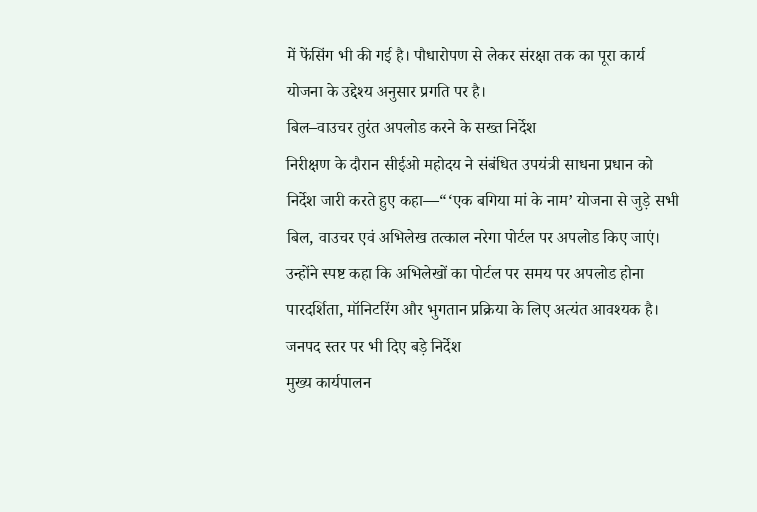में फेंसिंग भी की गई है। पौधारोपण से लेकर संरक्षा तक का पूरा कार्य योजना के उद्देश्य अनुसार प्रगति पर है।
बिल–वाउचर तुरंत अपलोड करने के सख्त निर्देश
निरीक्षण के दौरान सीईओ महोदय ने संबंधित उपयंत्री साधना प्रधान को निर्देश जारी करते हुए कहा—“‘एक बगिया मां के नाम’ योजना से जुड़े सभी बिल, वाउचर एवं अभिलेख तत्काल नरेगा पोर्टल पर अपलोड किए जाएं।
उन्होंने स्पष्ट कहा कि अभिलेखों का पोर्टल पर समय पर अपलोड होना पारदर्शिता, मॉनिटरिंग और भुगतान प्रक्रिया के लिए अत्यंत आवश्यक है।
जनपद स्तर पर भी दिए बड़े निर्देश
मुख्य कार्यपालन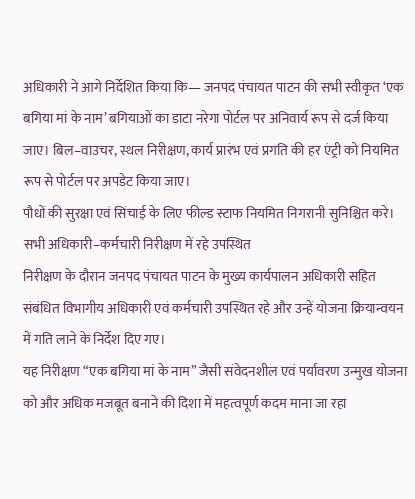अधिकारी ने आगे निर्देशित किया कि— जनपद पंचायत पाटन की सभी स्वीकृत ‘एक बगिया मां के नाम’ बगियाओं का डाटा नरेगा पोर्टल पर अनिवार्य रूप से दर्ज किया जाए। बिल–वाउचर, स्थल निरीक्षण, कार्य प्रारंभ एवं प्रगति की हर एंट्री को नियमित रूप से पोर्टल पर अपडेट किया जाए।
पौधों की सुरक्षा एवं सिंचाई के लिए फील्ड स्टाफ नियमित निगरानी सुनिश्चित करे।
सभी अधिकारी–कर्मचारी निरीक्षण में रहे उपस्थित
निरीक्षण के दौरान जनपद पंचायत पाटन के मुख्य कार्यपालन अधिकारी सहित संबंधित विभागीय अधिकारी एवं कर्मचारी उपस्थित रहे और उन्हें योजना क्रियान्वयन में गति लाने के निर्देश दिए गए।
यह निरीक्षण “एक बगिया मां के नाम” जैसी संवेदनशील एवं पर्यावरण उन्मुख योजना को और अधिक मजबूत बनाने की दिशा में महत्वपूर्ण कदम माना जा रहा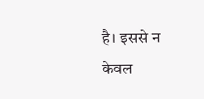है। इससे न केवल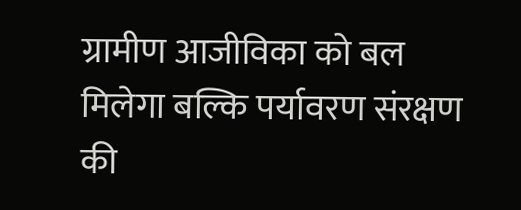ग्रामीण आजीविका को बल मिलेगा बल्कि पर्यावरण संरक्षण की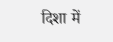दिशा में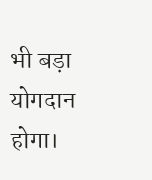भी बड़ा योगदान होगा।